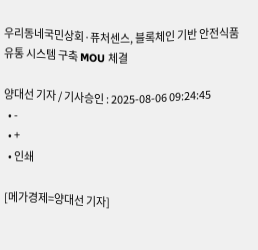우리동네국민상회·퓨처센스, 블록체인 기반 안전식품 유통 시스템 구축 MOU 체결

양대선 기자 / 기사승인 : 2025-08-06 09:24:45
  • -
  • +
  • 인쇄

[메가경제=양대선 기자]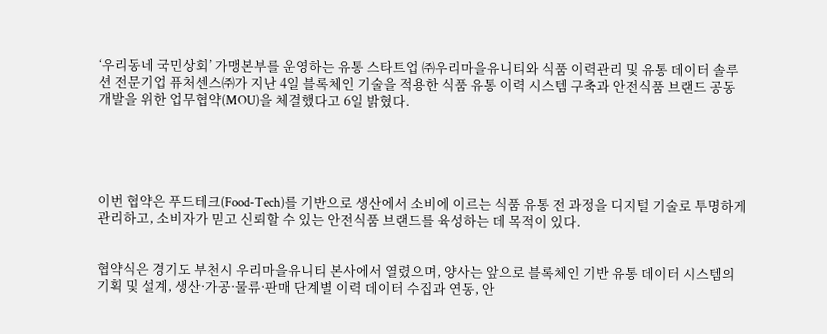‘우리동네 국민상회’ 가맹본부를 운영하는 유통 스타트업 ㈜우리마을유니티와 식품 이력관리 및 유통 데이터 솔루션 전문기업 퓨처센스㈜가 지난 4일 블록체인 기술을 적용한 식품 유통 이력 시스템 구축과 안전식품 브랜드 공동 개발을 위한 업무협약(MOU)을 체결했다고 6일 밝혔다.





이번 협약은 푸드테크(Food-Tech)를 기반으로 생산에서 소비에 이르는 식품 유통 전 과정을 디지털 기술로 투명하게 관리하고, 소비자가 믿고 신뢰할 수 있는 안전식품 브랜드를 육성하는 데 목적이 있다.


협약식은 경기도 부천시 우리마을유니티 본사에서 열렸으며, 양사는 앞으로 블록체인 기반 유통 데이터 시스템의 기획 및 설계, 생산·가공·물류·판매 단계별 이력 데이터 수집과 연동, 안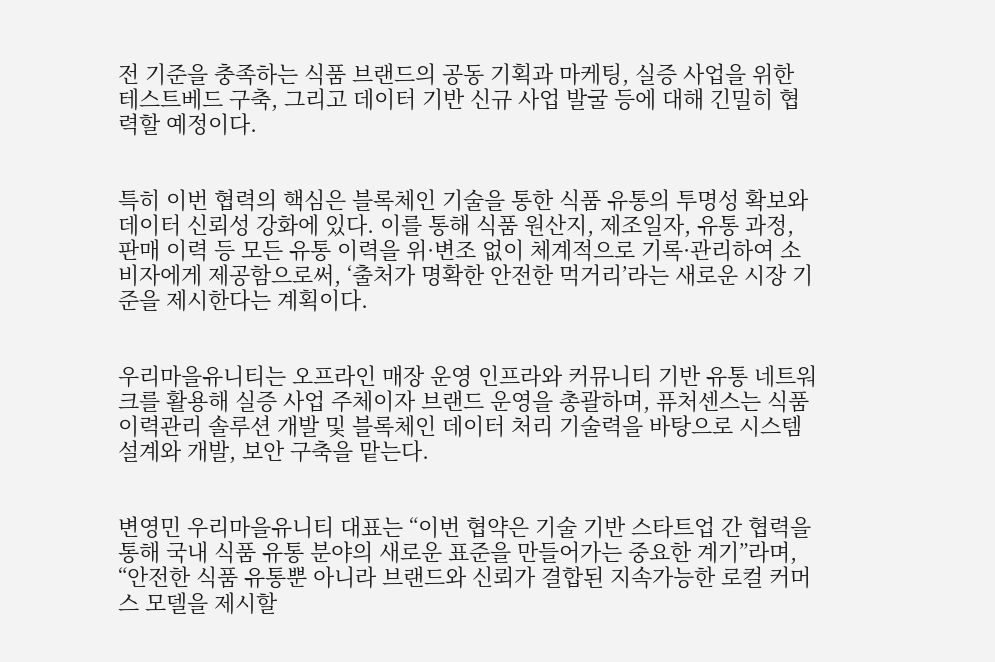전 기준을 충족하는 식품 브랜드의 공동 기획과 마케팅, 실증 사업을 위한 테스트베드 구축, 그리고 데이터 기반 신규 사업 발굴 등에 대해 긴밀히 협력할 예정이다.


특히 이번 협력의 핵심은 블록체인 기술을 통한 식품 유통의 투명성 확보와 데이터 신뢰성 강화에 있다. 이를 통해 식품 원산지, 제조일자, 유통 과정, 판매 이력 등 모든 유통 이력을 위·변조 없이 체계적으로 기록·관리하여 소비자에게 제공함으로써, ‘출처가 명확한 안전한 먹거리’라는 새로운 시장 기준을 제시한다는 계획이다.


우리마을유니티는 오프라인 매장 운영 인프라와 커뮤니티 기반 유통 네트워크를 활용해 실증 사업 주체이자 브랜드 운영을 총괄하며, 퓨처센스는 식품 이력관리 솔루션 개발 및 블록체인 데이터 처리 기술력을 바탕으로 시스템 설계와 개발, 보안 구축을 맡는다.


변영민 우리마을유니티 대표는 “이번 협약은 기술 기반 스타트업 간 협력을 통해 국내 식품 유통 분야의 새로운 표준을 만들어가는 중요한 계기”라며, “안전한 식품 유통뿐 아니라 브랜드와 신뢰가 결합된 지속가능한 로컬 커머스 모델을 제시할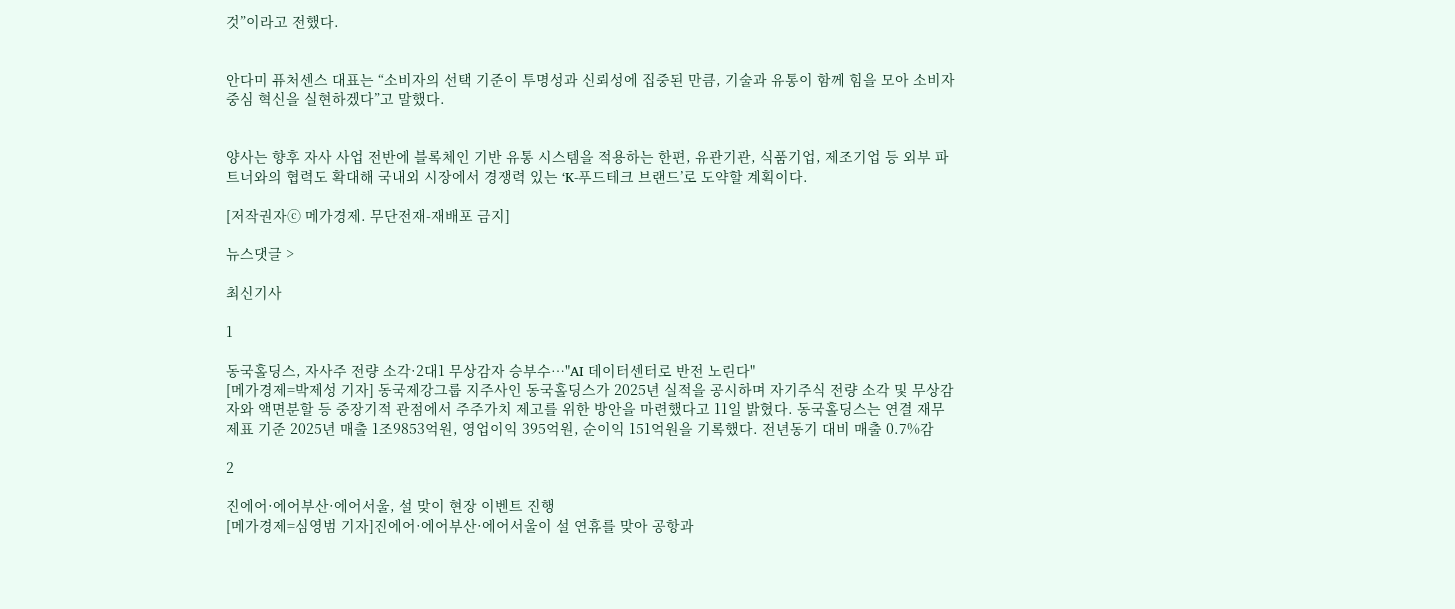것”이라고 전했다.


안다미 퓨처센스 대표는 “소비자의 선택 기준이 투명성과 신뢰성에 집중된 만큼, 기술과 유통이 함께 힘을 모아 소비자 중심 혁신을 실현하겠다”고 말했다.


양사는 향후 자사 사업 전반에 블록체인 기반 유통 시스템을 적용하는 한편, 유관기관, 식품기업, 제조기업 등 외부 파트너와의 협력도 확대해 국내외 시장에서 경쟁력 있는 ‘K-푸드테크 브랜드’로 도약할 계획이다.

[저작권자ⓒ 메가경제. 무단전재-재배포 금지]

뉴스댓글 >

최신기사

1

동국홀딩스, 자사주 전량 소각·2대1 무상감자 승부수…"AI 데이터센터로 반전 노린다"
[메가경제=박제성 기자] 동국제강그룹 지주사인 동국홀딩스가 2025년 실적을 공시하며 자기주식 전량 소각 및 무상감자와 액면분할 등 중장기적 관점에서 주주가치 제고를 위한 방안을 마련했다고 11일 밝혔다. 동국홀딩스는 연결 재무제표 기준 2025년 매출 1조9853억원, 영업이익 395억원, 순이익 151억원을 기록했다. 전년동기 대비 매출 0.7%감

2

진에어·에어부산·에어서울, 설 맞이 현장 이벤트 진행
[메가경제=심영범 기자]진에어·에어부산·에어서울이 설 연휴를 맞아 공항과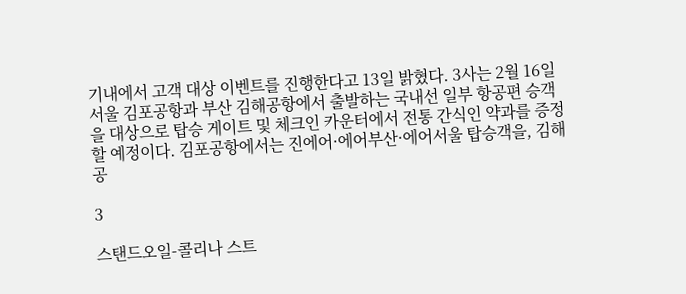기내에서 고객 대상 이벤트를 진행한다고 13일 밝혔다. 3사는 2월 16일 서울 김포공항과 부산 김해공항에서 출발하는 국내선 일부 항공편 승객을 대상으로 탑승 게이트 및 체크인 카운터에서 전통 간식인 약과를 증정할 예정이다. 김포공항에서는 진에어·에어부산·에어서울 탑승객을, 김해공

3

스탠드오일-콜리나 스트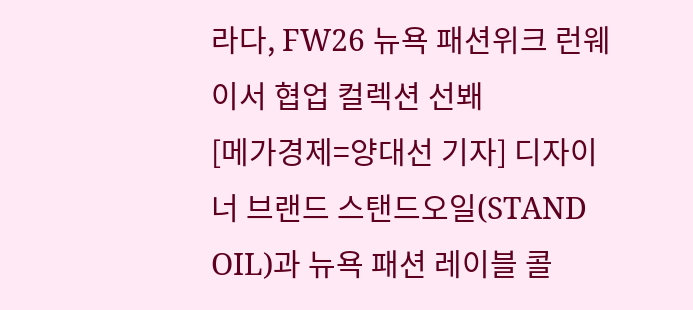라다, FW26 뉴욕 패션위크 런웨이서 협업 컬렉션 선봬
[메가경제=양대선 기자] 디자이너 브랜드 스탠드오일(STAND OIL)과 뉴욕 패션 레이블 콜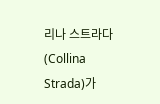리나 스트라다(Collina Strada)가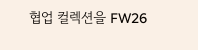협업 컬렉션을 FW26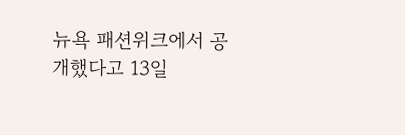뉴욕 패션위크에서 공개했다고 13일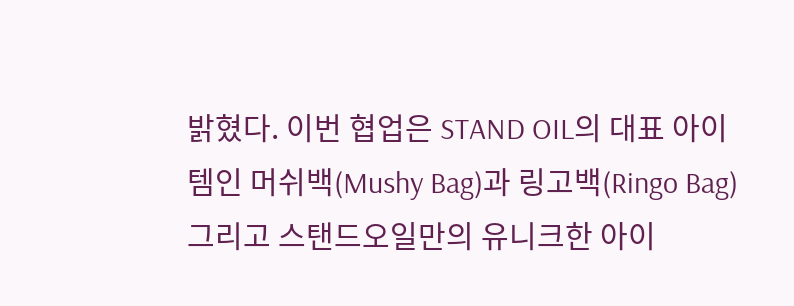밝혔다. 이번 협업은 STAND OIL의 대표 아이템인 머쉬백(Mushy Bag)과 링고백(Ringo Bag) 그리고 스탠드오일만의 유니크한 아이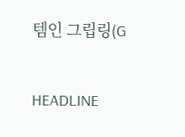템인 그립링(G

HEADLINE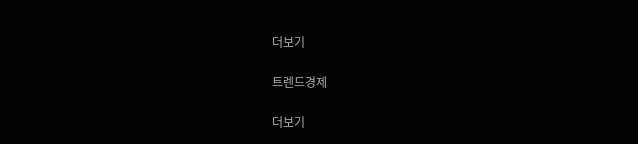더보기

트렌드경제

더보기